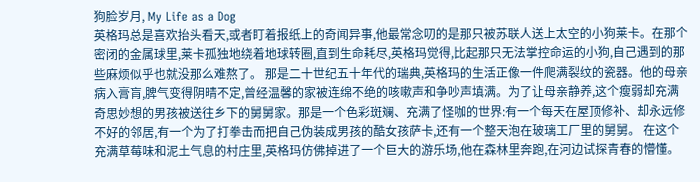狗脸岁月, My Life as a Dog
英格玛总是喜欢抬头看天,或者盯着报纸上的奇闻异事,他最常念叨的是那只被苏联人送上太空的小狗莱卡。在那个密闭的金属球里,莱卡孤独地绕着地球转圈,直到生命耗尽,英格玛觉得,比起那只无法掌控命运的小狗,自己遇到的那些麻烦似乎也就没那么难熬了。 那是二十世纪五十年代的瑞典,英格玛的生活正像一件爬满裂纹的瓷器。他的母亲病入膏肓,脾气变得阴晴不定,曾经温馨的家被连绵不绝的咳嗽声和争吵声填满。为了让母亲静养,这个瘦弱却充满奇思妙想的男孩被送往乡下的舅舅家。那是一个色彩斑斓、充满了怪咖的世界:有一个每天在屋顶修补、却永远修不好的邻居,有一个为了打拳击而把自己伪装成男孩的酷女孩萨卡,还有一个整天泡在玻璃工厂里的舅舅。 在这个充满草莓味和泥土气息的村庄里,英格玛仿佛掉进了一个巨大的游乐场,他在森林里奔跑,在河边试探青春的懵懂。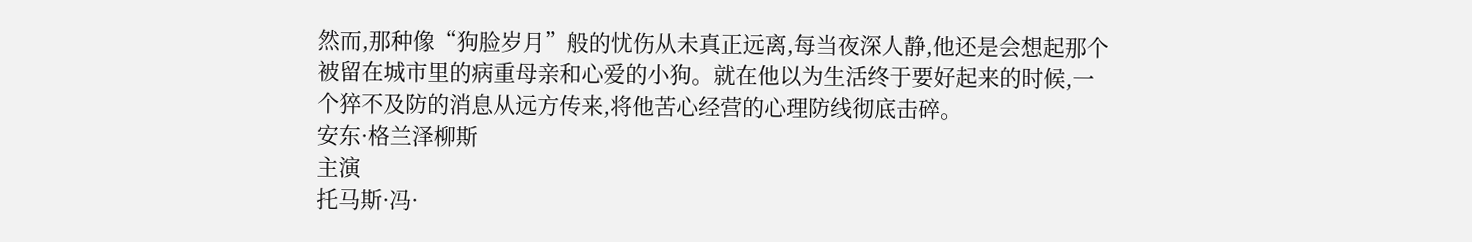然而,那种像“狗脸岁月”般的忧伤从未真正远离,每当夜深人静,他还是会想起那个被留在城市里的病重母亲和心爱的小狗。就在他以为生活终于要好起来的时候,一个猝不及防的消息从远方传来,将他苦心经营的心理防线彻底击碎。
安东·格兰泽柳斯
主演
托马斯·冯·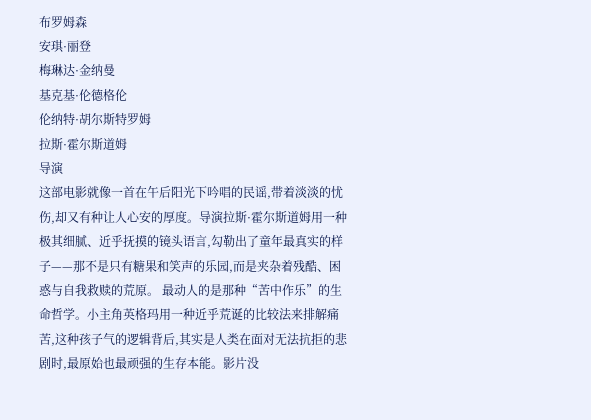布罗姆森
安琪·丽登
梅琳达·金纳曼
基克基·伦德格伦
伦纳特·胡尔斯特罗姆
拉斯·霍尔斯道姆
导演
这部电影就像一首在午后阳光下吟唱的民谣,带着淡淡的忧伤,却又有种让人心安的厚度。导演拉斯·霍尔斯道姆用一种极其细腻、近乎抚摸的镜头语言,勾勒出了童年最真实的样子——那不是只有糖果和笑声的乐园,而是夹杂着残酷、困惑与自我救赎的荒原。 最动人的是那种“苦中作乐”的生命哲学。小主角英格玛用一种近乎荒诞的比较法来排解痛苦,这种孩子气的逻辑背后,其实是人类在面对无法抗拒的悲剧时,最原始也最顽强的生存本能。影片没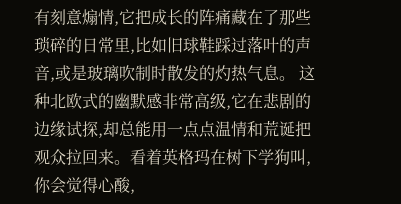有刻意煽情,它把成长的阵痛藏在了那些琐碎的日常里,比如旧球鞋踩过落叶的声音,或是玻璃吹制时散发的灼热气息。 这种北欧式的幽默感非常高级,它在悲剧的边缘试探,却总能用一点点温情和荒诞把观众拉回来。看着英格玛在树下学狗叫,你会觉得心酸,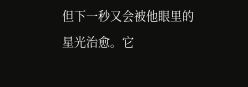但下一秒又会被他眼里的星光治愈。它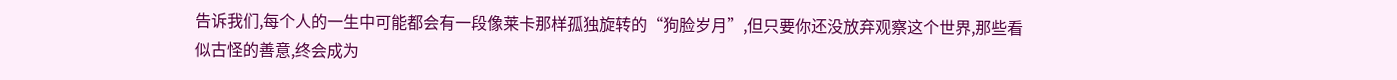告诉我们,每个人的一生中可能都会有一段像莱卡那样孤独旋转的“狗脸岁月”,但只要你还没放弃观察这个世界,那些看似古怪的善意,终会成为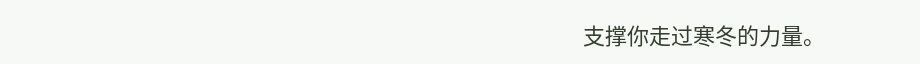支撑你走过寒冬的力量。